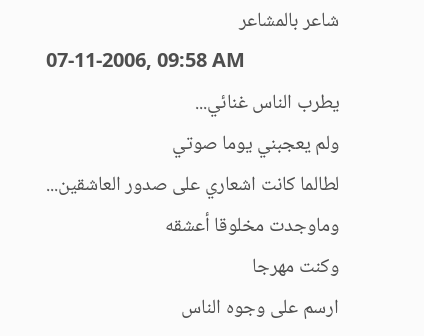شاعر بالمشاعر
07-11-2006, 09:58 AM
يطرب الناس غنائي...
ولم يعجبني يوما صوتي
لطالما كانت اشعاري على صدور العاشقين...
وماوجدت مخلوقا أعشقه
وكنت مهرجا
ارسم على وجوه الناس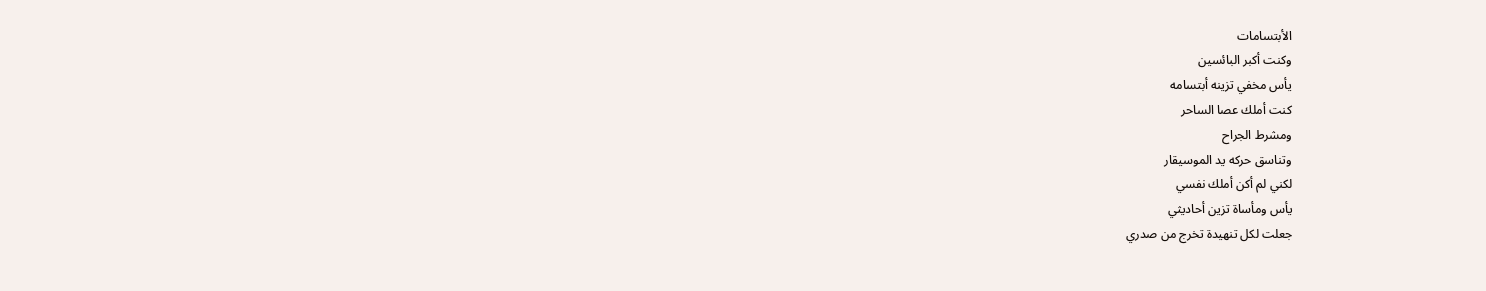الأبتسامات
وكنت أكبر البائسين
يأس مخفي تزينه أبتسامه
كنت أملك عصا الساحر
ومشرط الجراح
وتناسق حركه يد الموسيقار
لكني لم أكن أملك نفسي
يأس ومأساة تزين أحاديثي
جعلت لكل تنهيدة تخرج من صدري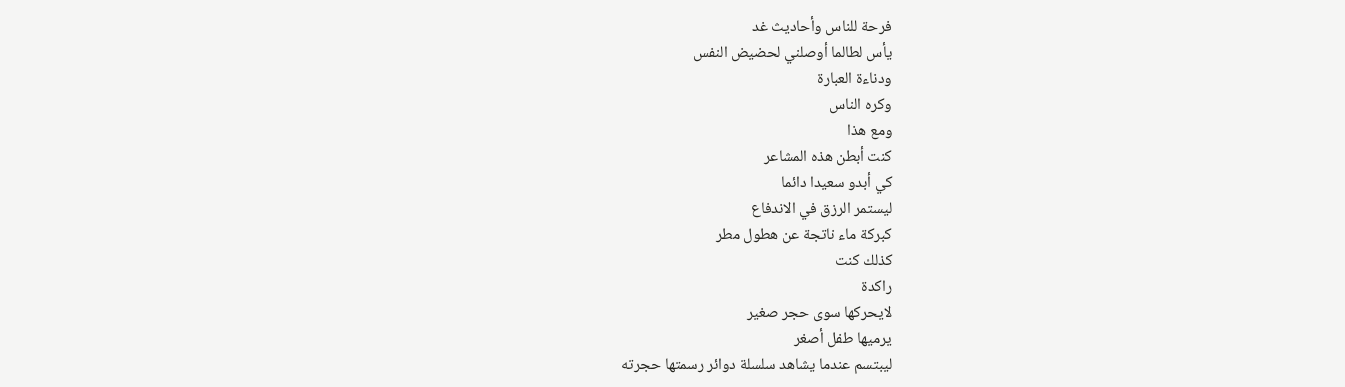فرحة للناس وأحاديث غد
يأس لطالما أوصلني لحضيض النفس
ودناءة العبارة
وكره الناس
ومع هذا
كنت أبطن هذه المشاعر
كي أبدو سعيدا دائما
ليستمر الرزق في الاندفاع
كبركة ماء ناتجة عن هطول مطر
كذلك كنت
راكدة
لايحركها سوى حجر صغير
يرميها طفل أصغر
ليبتسم عندما يشاهد سلسلة دوائر رسمتها حجرته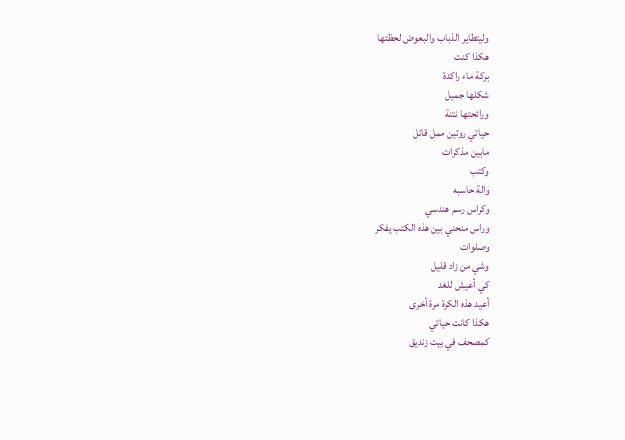وليتطاير الذباب والبعوض لحظتها
هكذا كنت
بركة ماء راكدة
شكلها جميل
ورائحتها نتنة
حياتي روتين ممل قاتل
مابين مذكرات
وكتب
والة حاسبه
وكراس رسم هندسي
وراس منحني بين هذه الكتب يفكر
وصلوات
وشي من زاد قليل
كي أعيش للغد
أعيد هذه الكرة مرة أخرى
هكذا كانت حياتي
كمصحف في بيت زنديق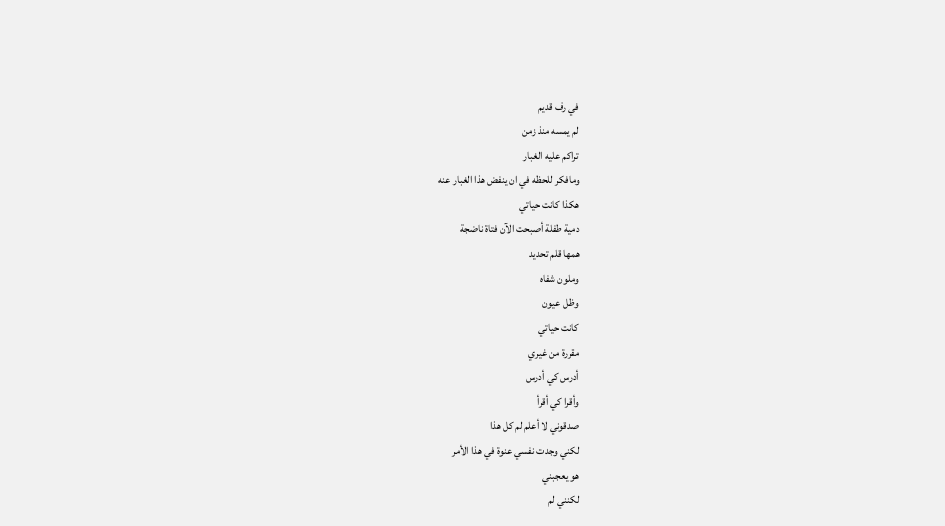في رف قديم
لم يمسه منذ زمن
تراكم عليه الغبار
ومافكر للحظه في ان ينفض هذا الغبار عنه
هكذا كانت حياتي
دمية طفلة أصبحت الآن فتاة ناضجة
همها قلم تحديد
وملون شفاه
وظل عيون
كانت حياتي
مقررة من غيري
أدرس كي أدرس
وأقرا كي أقرأ
صدقوني لا أعلم لم كل هذا
لكني وجدت نفسي عنوة في هذا الأمر
هو يعجبني
لكنني لم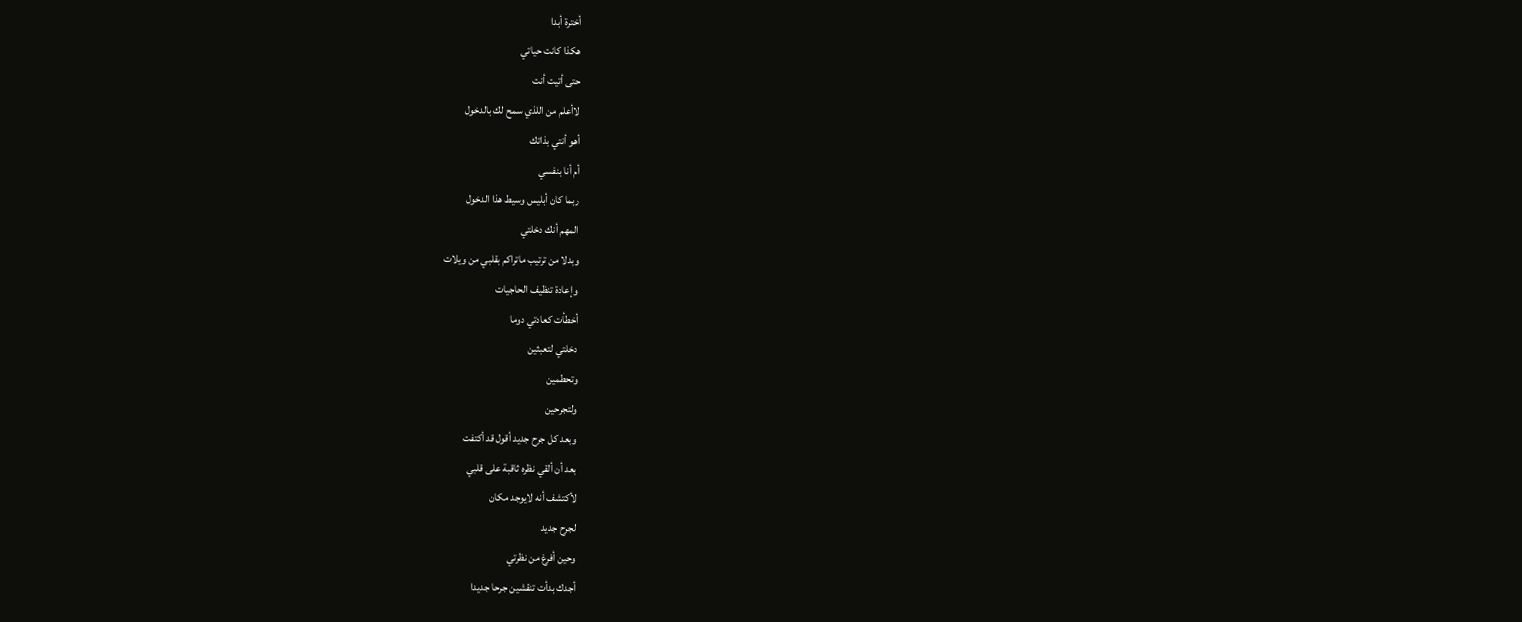أخترة أبدا
هكذا كانت حياتي
حتى أتيت أنت
لاأعلم من اللذي سمح لك بالدخول
أهو أنتي بذاتك
أم أنا بنفسي
ربما كان أبليس وسيط هذا الدخول
المهم أنك دخلتي
وبدلا من ترتيب ماتراكم بقلبي من ويلات
وإعادة تنظيف الحاجيات
أخطأت كعادتي دوما
دخلتي لتعبثين
وتحطمين
ولتجرحين
وبعد كل جرح جديد أقول قد أكتفت
بعد أن ألقي نظره ثاقبة على قلبي
لأكتشف أنه لايوجد مكان
لجرح جديد
وحين أفرغ من نظرتي
أجدك بدأت تنقشين جرحا جديدا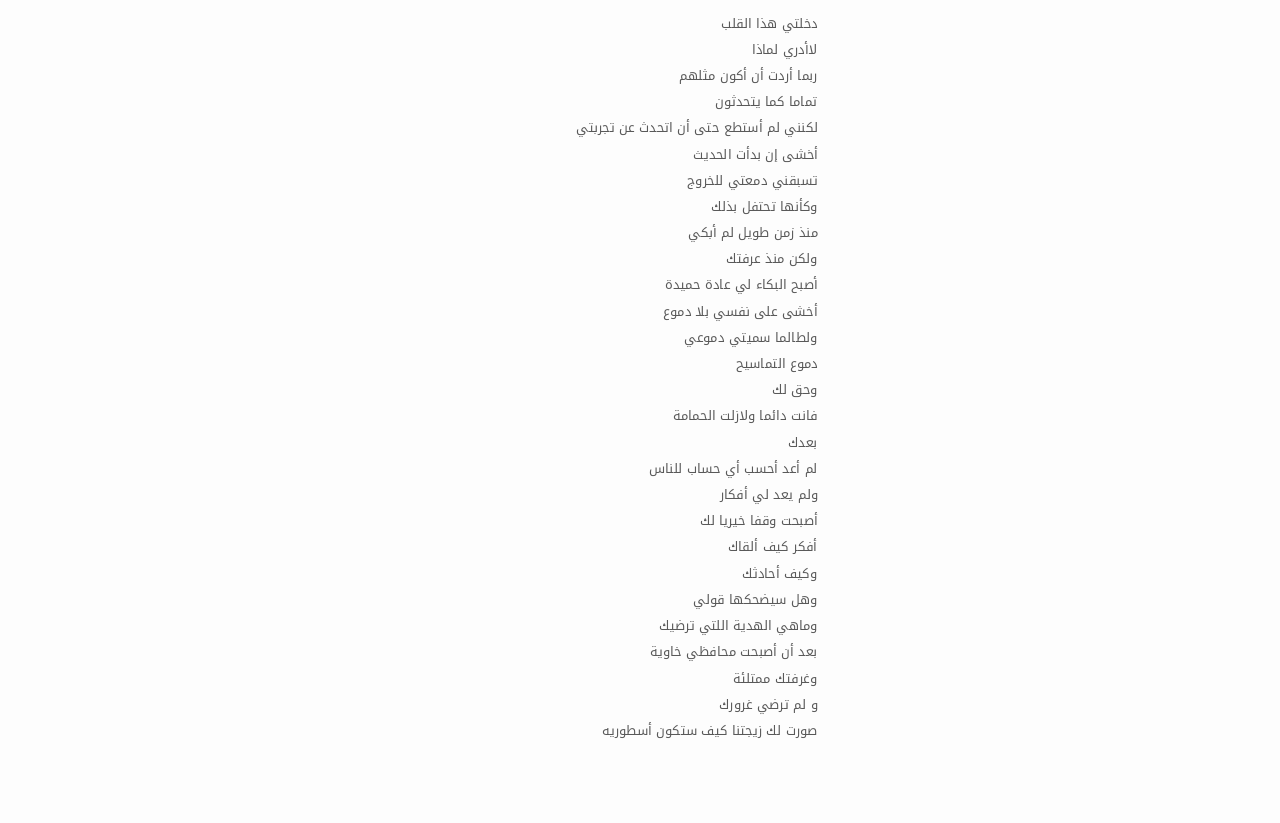دخلتي هذا القلب
لاأدري لماذا
ربما أردت أن أكون مثلهم
تماما كما يتحدثون
لكنني لم أستطع حتى أن اتحدث عن تجربتي
أخشى إن بدأت الحديث
تسبقني دمعتي للخروج
وكأنها تحتفل بذلك
منذ زمن طويل لم أبكي
ولكن منذ عرفتك
أصبح البكاء لي عادة حميدة
أخشى على نفسي بلا دموع
ولطالما سميتي دموعي
دموع التماسيح
وحق لك
فانت دائما ولازلت الحمامة
بعدك
لم أعد أحسب أي حساب للناس
ولم يعد لي أفكار
أصبحت وقفا خيريا لك
أفكر كيف ألقاك
وكيف أحادثك
وهل سيضحكها قولي
وماهي الهدية اللتي ترضيك
بعد أن أصبحت محافظي خاوية
وغرفتك ممتلئة
و لم ترضي غرورك
صورت لك زيجتنا كيف ستكون أسطوريه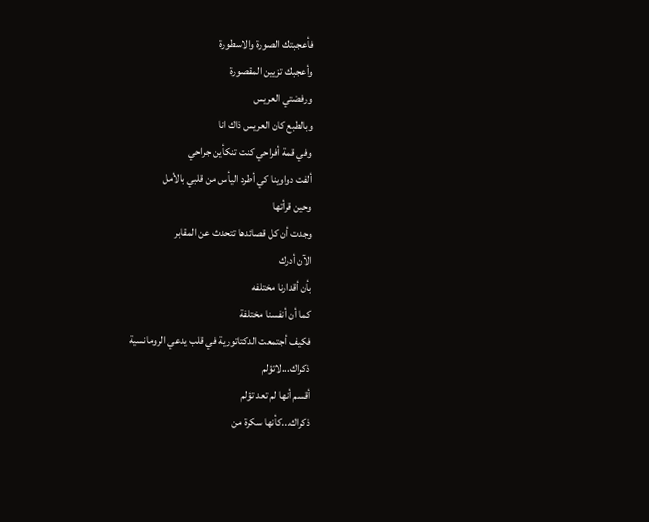فأعجبتك الصورة والاسطورة
وأعجبك تزيين المقصورة
ورفضتي العريس
وبالطبع كان العريس ذاك انا
وفي قمة أفراحي كنت تنكأين جراحي
ألفت دواوينا كي أطرد اليأس من قلبي بالأمل
وحين قرأتها
وجدت أن كل قصائدها تتحدث عن المقابر
الآن أدرك
بأن أقدارنا مختلفه
كما أن أنفسنا مختلفة
فكيف أجتمعت الدكتاتورية في قلب يدعي الرومانسية
ذكراك...لاتؤلم
أقسم أنها لم تعد تؤلم
ذكراك...كأنها سكرة من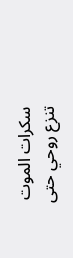سكرات الموت
تنزع روحي حتى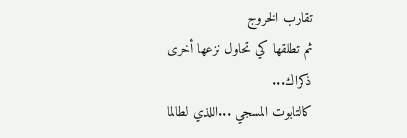تقارب الخروج
ثم تطلقها كي تحاول نزعها أخرى
ذكراك...
كالتابوت المسجي ...اللذي لطالما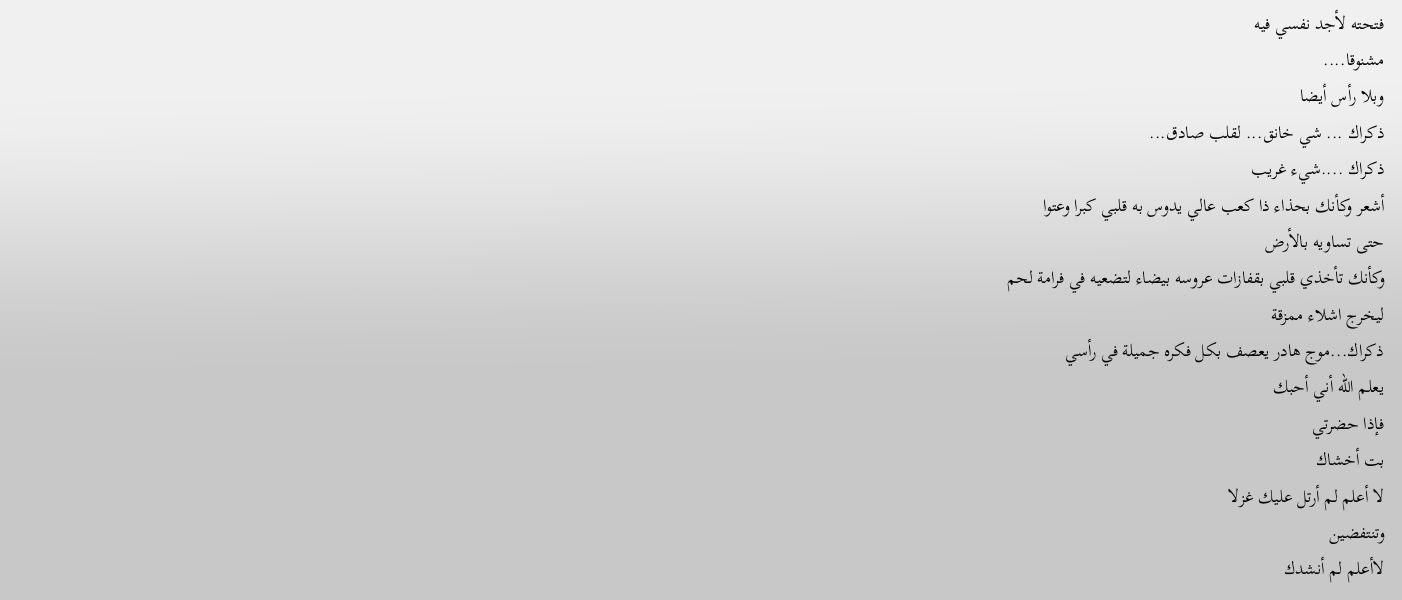فتحته لأجد نفسي فيه
مشنوقا....
وبلا رأس أيضا
ذكراك ... شي خانق... لقلب صادق...
ذكراك ....شيء غريب
أشعر وكأنك بحذاء ذا كعب عالي يدوس به قلبي كبرا وعتوا
حتى تساويه بالأرض
وكأنك تأخذي قلبي بقفازات عروسه بيضاء لتضعيه في فرامة لحم
ليخرج اشلاء ممزقة
ذكراك...موج هادر يعصف بكل فكره جميلة في رأسي
يعلم الله أني أحبك
فإذا حضرتي
بت أخشاك
لا أعلم لم أرتل عليك غزلا
وتنتفضين
لاأعلم لم أنشدك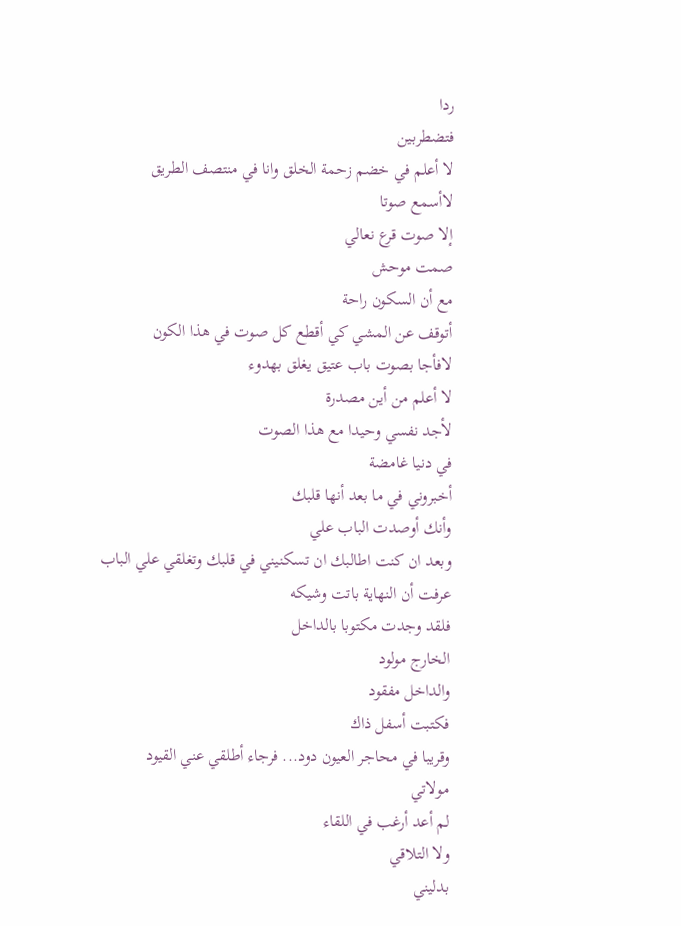ردا
فتضطربين
لا أعلم في خضم زحمة الخلق وانا في منتصف الطريق
لاأسمع صوتا
إلا صوت قرع نعالي
صمت موحش
مع أن السكون راحة
أتوقف عن المشي كي أقطع كل صوت في هذا الكون
لافأجا بصوت باب عتيق يغلق بهدوء
لا أعلم من أين مصدرة
لأجد نفسي وحيدا مع هذا الصوت
في دنيا غامضة
أخبروني في ما بعد أنها قلبك
وأنك أوصدت الباب علي
وبعد ان كنت اطالبك ان تسكنيني في قلبك وتغلقي علي الباب
عرفت أن النهاية باتت وشيكه
فلقد وجدت مكتوبا بالداخل
الخارج مولود
والداخل مفقود
فكتبت أسفل ذاك
وقريبا في محاجر العيون دود... فرجاء أطلقي عني القيود
مولاتي
لم أعد أرغب في اللقاء
ولا التلاقي
بدليني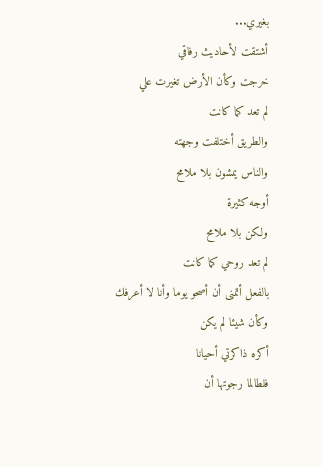بغيري...
أشتقت لأحاديث رفاقي
خرجت وكأن الأرض تغيرت علي
لم تعد كما كانت
والطريق أختلفت وجهته
والناس يمشون بلا ملامح
أوجه كثيرة
ولكن بلا ملامح
لم تعد روحي كما كانت
بالفعل أتمنى أن أصحو يوما وأنا لا أعرفك
وكأن شيئا لم يكن
أكره ذاكرتي أحيانا
فلطالما رجوتها أن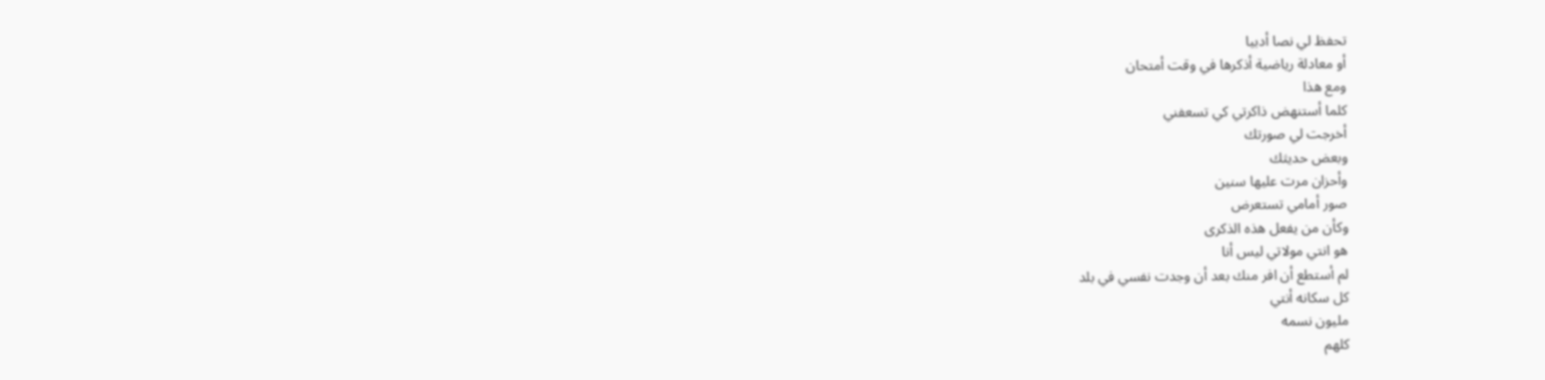تحفظ لي نصا أدبيا
أو معادلة رياضية أذكرها في وقت أمتحان
ومع هذا
كلما أستنهض ذاكرتي كي تسعفني
أخرجت لي صورتك
وبعض حديثك
وأحزان مرت عليها سنين
صور أمامي تستعرض
وكأن من يفعل هذه الذكرى
هو انتي مولاتي ليس أنا
لم أستطع أن افر منك بعد أن وجدت نفسي في بلد
كل سكانه أنتي
مليون نسمه
كلهم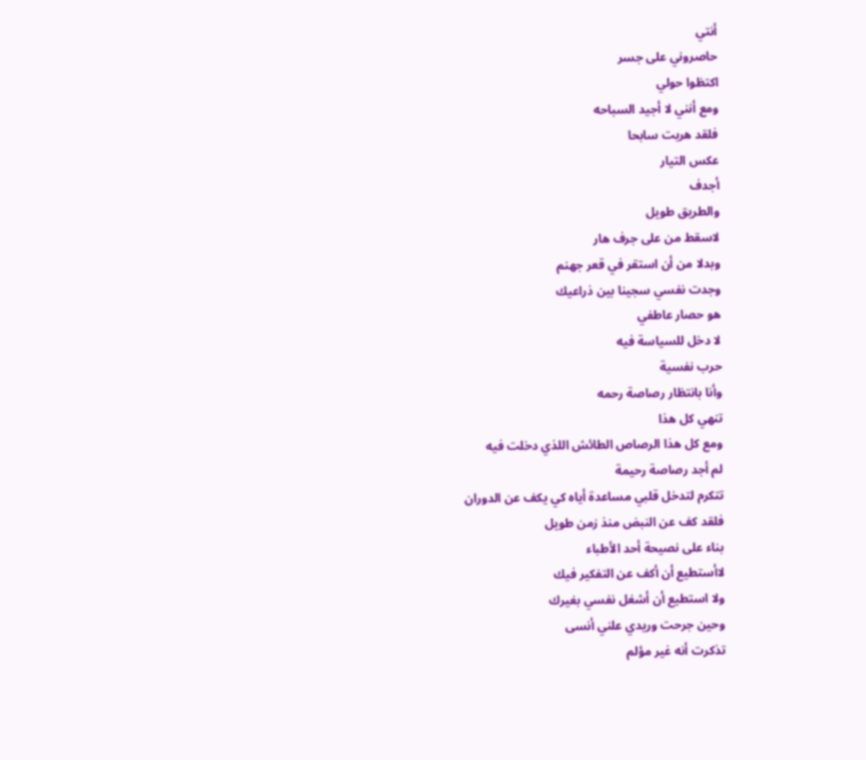أنتي
حاصروني على جسر
اكتظوا حولي
ومع أنني لا أجيد السباحه
فلقد هربت سابحا
عكس التيار
أجدف
والطريق طويل
لاسقط من على جرف هار
وبدلا من أن استقر في قعر جهنم
وجدت نفسي سجينا بين ذراعيك
هو حصار عاطفي
لا دخل للسياسة فيه
حرب نفسية
وأنا بانتظار رصاصة رحمه
تنهي كل هذا
ومع كل هذا الرصاص الطائش اللذي دخلت فيه
لم أجد رصاصة رحيمة
تتكرم لتدخل قلبي مساعدة أياه كي يكف عن الدوران
فلقد كف عن النبض منذ زمن طويل
بناء على نصيحة أحد الأطباء
لاأستطيع أن أكف عن التفكير فيك
ولا استطيع أن أشغل نفسي بغيرك
وحين جرحت وريدي علني أنسى
تذكرت أنه غير مؤلم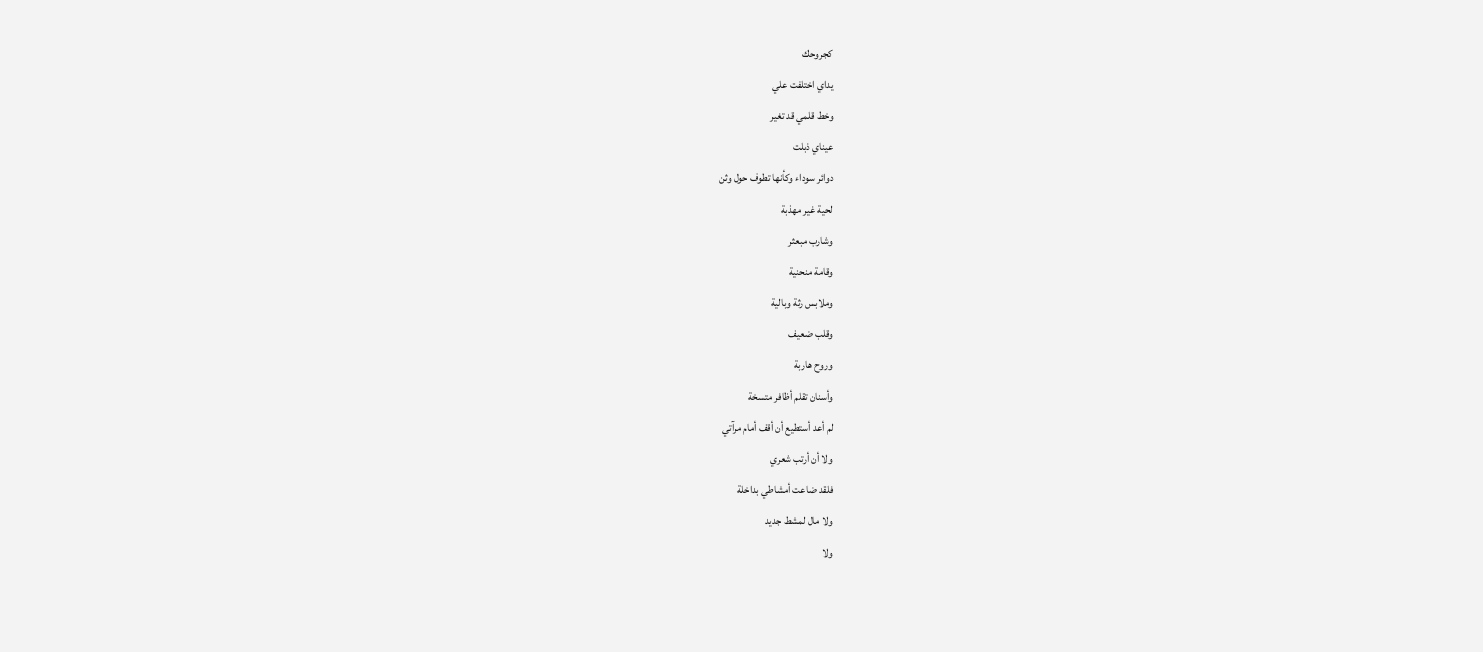كجروحك
يداي اختلفت علي
وخط قلمي قد تغير
عيناي ذبلت
دوائر سوداء وكأنها تطوف حول وثن
لحية غير مهذبة
وشارب مبعثر
وقامة منحنية
وملابس رثة وبالية
وقلب ضعيف
وروح هاربة
وأسنان تقلم أظافر متسخة
لم أعد أستطيع أن أقف أمام مرآتي
ولا أن أرتب شعري
فلقد ضاعت أمشاطي بداخلة
ولا مال لمشط جديد
ولا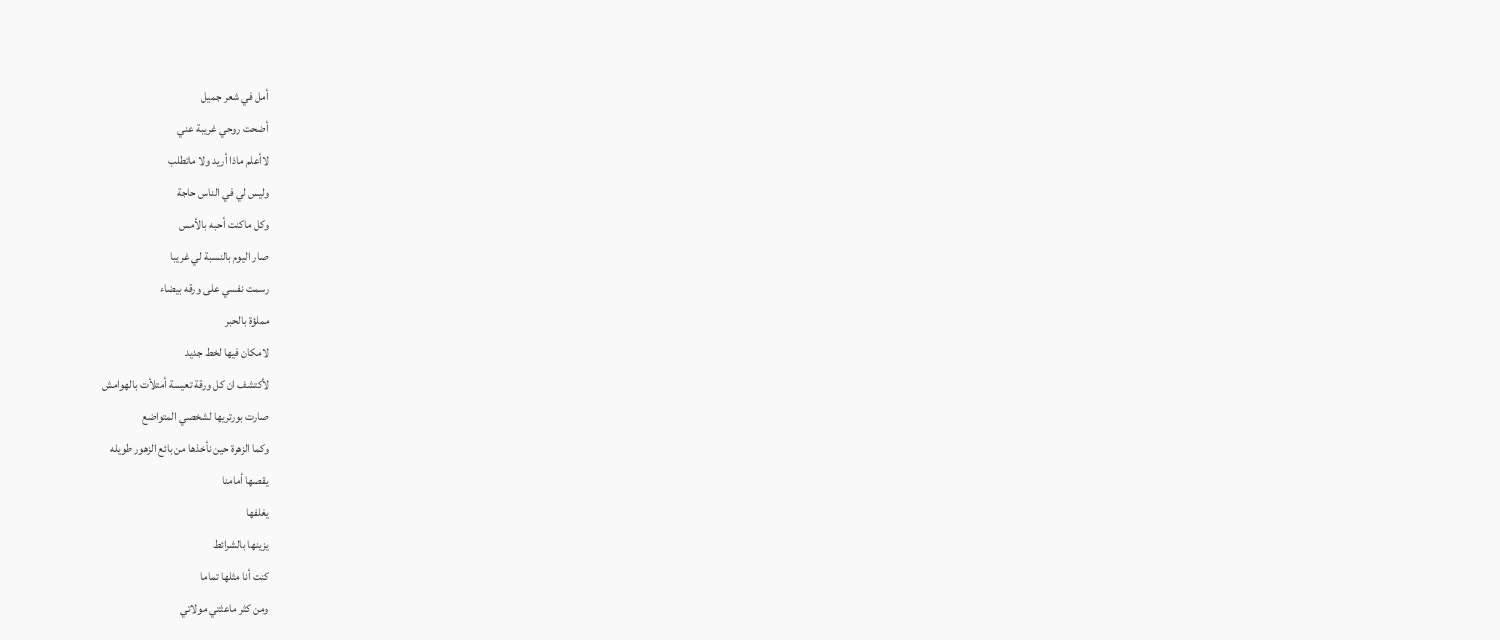أمل في شعر جميل
أضحت روحي غريبة عني
لاأعلم ماذا أريد ولا ماتطلب
وليس لي في الناس حاجة
وكل ماكنت أحبه بالأمس
صار اليوم بالنسبة لي غريبا
رسمت نفسي على ورقه بيضاء
مملؤة بالحبر
لامكان فيها لخط جديد
لأكتشف ان كل ورقة تعيسة أمتلأت بالهوامش
صارت بورتريها لشخصي المتواضع
وكما الزهرة حين نأخذها من بائع الزهور طويله
يقصها أمامنا
يغلفها
يزينها بالشرائط
كنت أنا مثلها تماما
ومن كثر ماعثتي مولاتي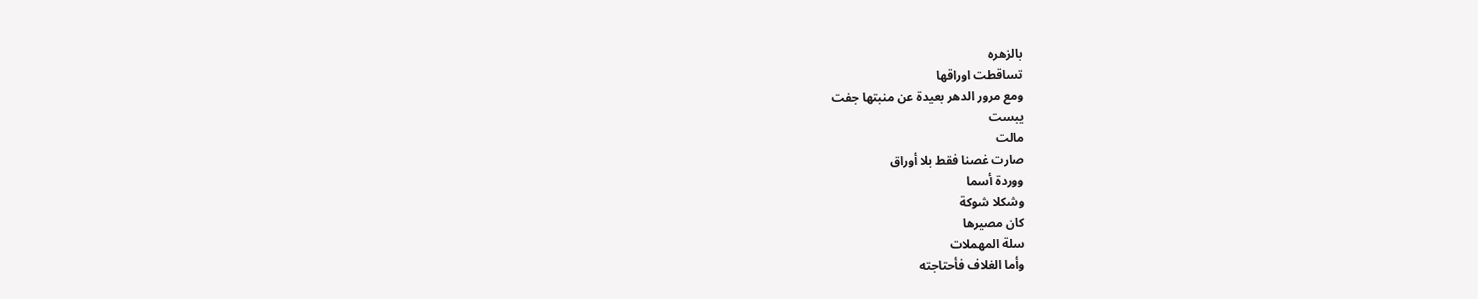بالزهره
تساقطت اوراقها
ومع مرور الدهر بعيدة عن منبتها جفت
يبست
مالت
صارت غصنا فقط بلا أوراق
ووردة أسما
وشكلا شوكة
كان مصيرها
سلة المهملات
وأما الغلاف فأحتاجته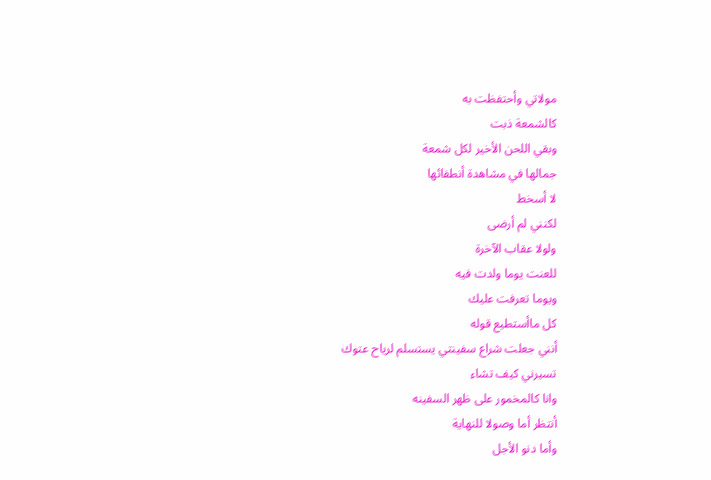مولاتي وأحتفظت به
كالشمعة ذبت
وبقي اللحن الأخير لكل شمعة
جمالها في مشاهدة أنطفائها
لا أسخط
لكنني لم أرضى
ولولا عقاب الآخرة
للعنت يوما ولدت فيه
ويوما تعرفت عليك
كل ماأستطيع قوله
أنني جعلت شراع سفينتي يستسلم لرياح عتوك
تسيرني كيف تشاء
وانا كالمخمور على ظهر السفينه
أنتظر أما وصولا للنهاية
وأما دنو الأجل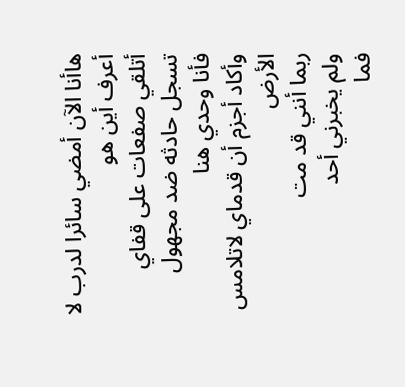هاأنا الآن أمضي سائرا لدرب لا أعرف أين هو
أتلقي صفعات على قفاي
تسجل حادثه ضد مجهول
فأنا وحدي هنا
وأكاد أجزم أن قدماي لاتلامس الأرض
ربما أنني قد مت
ولم يخبرني أحد
فما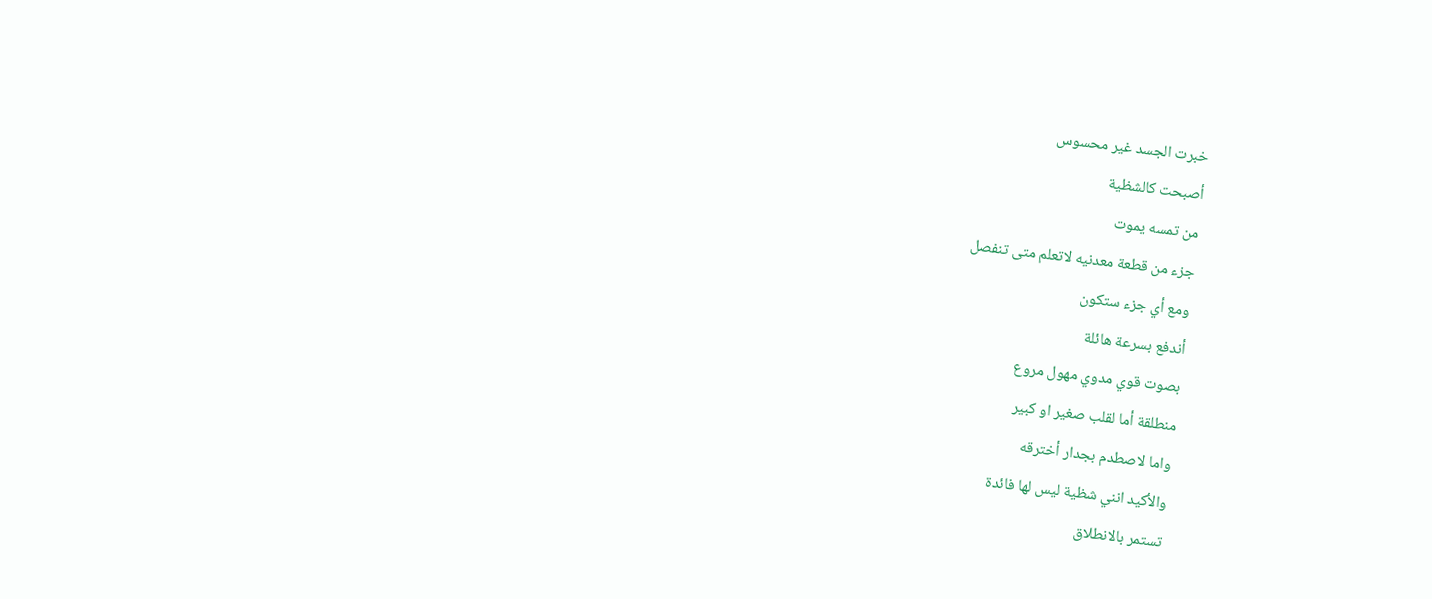خبرت الجسد غير محسوس
أصبحت كالشظية
من تمسه يموت
جزء من قطعة معدنيه لاتعلم متى تنفصل
ومع أي جزء ستكون
أندفع بسرعة هائلة
بصوت قوي مدوي مهول مروع
منطلقة أما لقلب صغير او كبير
واما لاصطدم بجدار أخترقه
والأكيد انني شظية ليس لها فائدة
تستمر بالانطلاق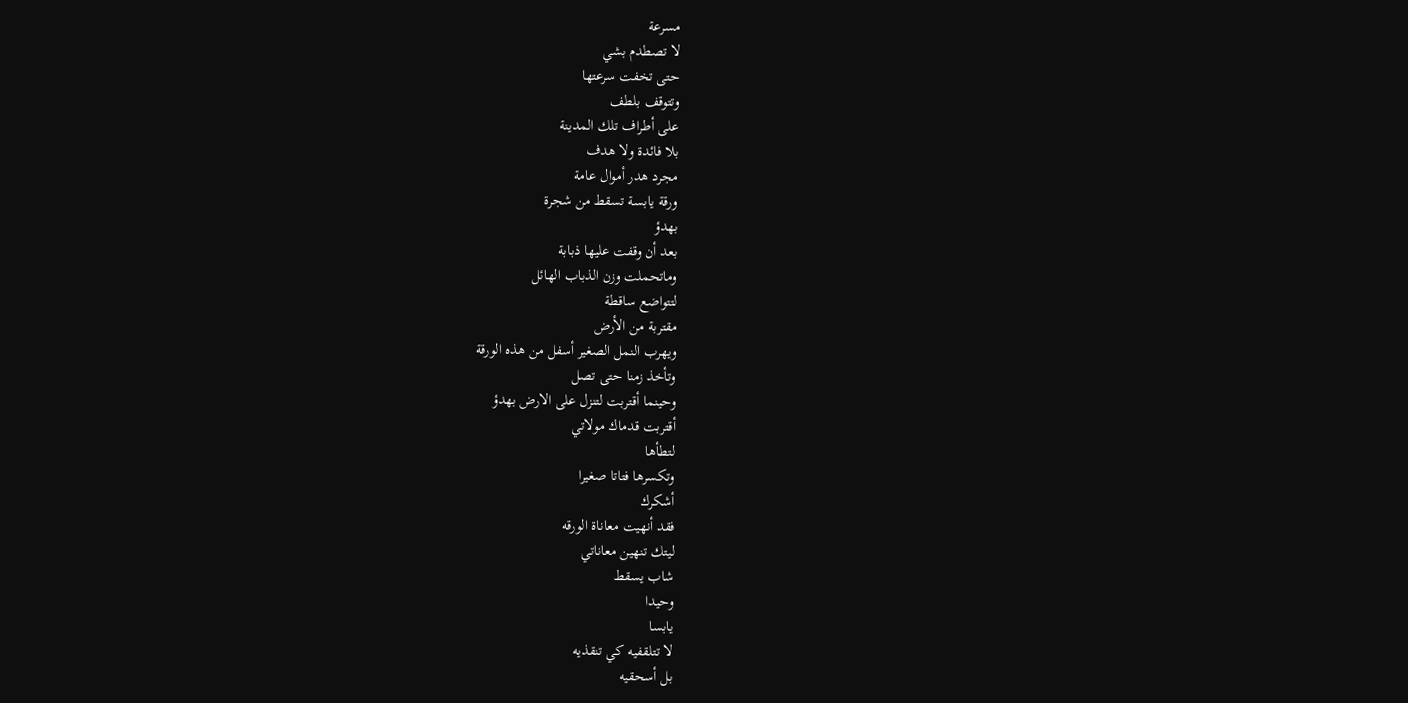مسرعة
لا تصطدم بشي
حتى تخفت سرعتها
وتتوقف بلطف
على أطراف تلك المدينة
بلا فائدة ولا هدف
مجرد هدر أموال عامة
ورقة يابسة تسقط من شجرة
بهدؤ
بعد أن وقفت عليها ذبابة
وماتحملت وزن الذباب الهائل
لتتواضع ساقطة
مقتربة من الأرض
ويهرب النمل الصغير أسفل من هذه الورقة
وتأخذ زمنا حتى تصل
وحينما أقتربت لتنزل على الارض بهدؤ
أقتربت قدماك مولاتي
لتطأها
وتكسرها فتاتا صغيرا
أشكرك
فقد أنهيت معاناة الورقه
ليتك تنهين معاناتي
شاب يسقط
وحيدا
يابسا
لا تتلقفيه كي تنقذيه
بل أسحقيه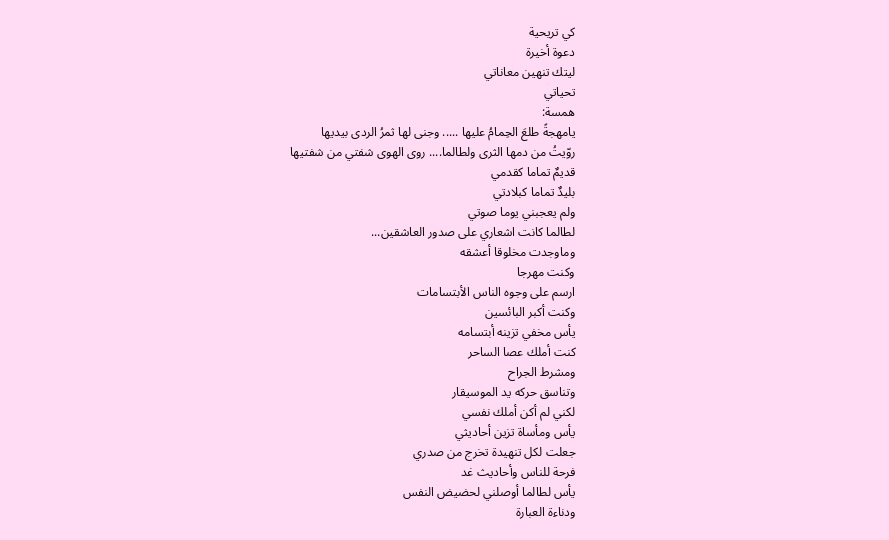كي تريحية
دعوة أخيرة
ليتك تنهين معاناتي
تحياتي
همسة:
يامهجةً طلعَ الحِمامُ عليها ..... وجنى لها ثمرُ الردى بيديها
روّيتُ من دمها الثرى ولطالما.... روى الهوى شفتي من شفتيها
قديمٌ تماما كقدمي
بليدٌ تماما كبلادتي
ولم يعجبني يوما صوتي
لطالما كانت اشعاري على صدور العاشقين...
وماوجدت مخلوقا أعشقه
وكنت مهرجا
ارسم على وجوه الناس الأبتسامات
وكنت أكبر البائسين
يأس مخفي تزينه أبتسامه
كنت أملك عصا الساحر
ومشرط الجراح
وتناسق حركه يد الموسيقار
لكني لم أكن أملك نفسي
يأس ومأساة تزين أحاديثي
جعلت لكل تنهيدة تخرج من صدري
فرحة للناس وأحاديث غد
يأس لطالما أوصلني لحضيض النفس
ودناءة العبارة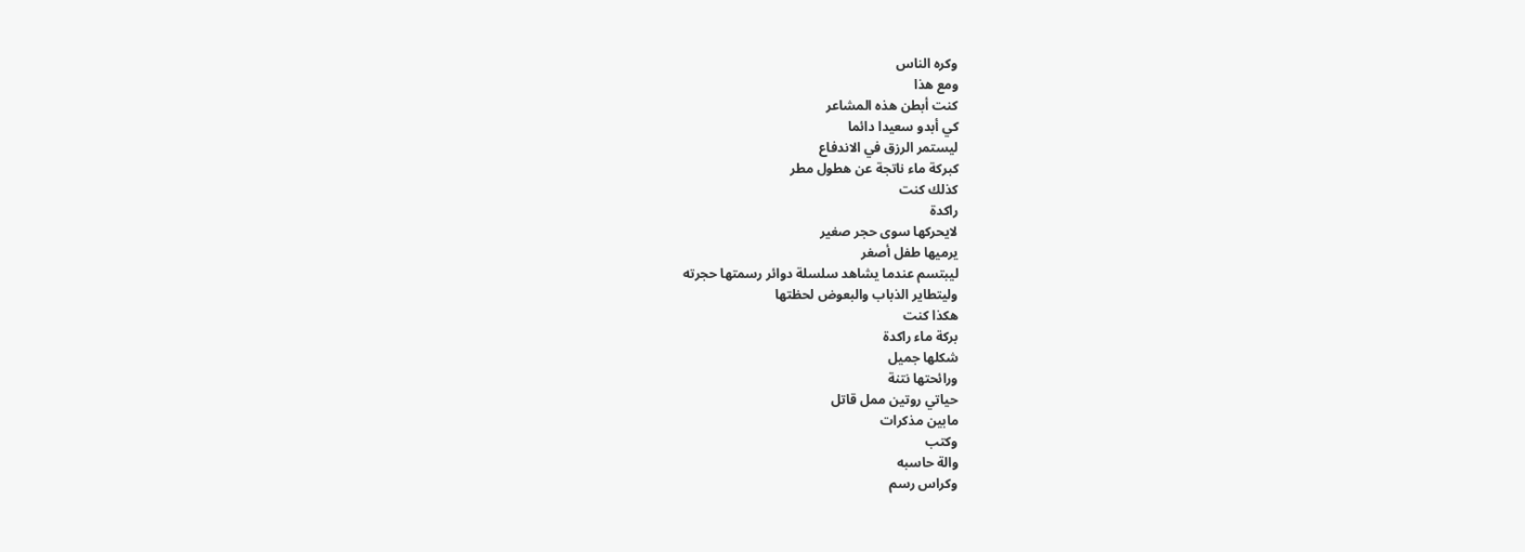وكره الناس
ومع هذا
كنت أبطن هذه المشاعر
كي أبدو سعيدا دائما
ليستمر الرزق في الاندفاع
كبركة ماء ناتجة عن هطول مطر
كذلك كنت
راكدة
لايحركها سوى حجر صغير
يرميها طفل أصغر
ليبتسم عندما يشاهد سلسلة دوائر رسمتها حجرته
وليتطاير الذباب والبعوض لحظتها
هكذا كنت
بركة ماء راكدة
شكلها جميل
ورائحتها نتنة
حياتي روتين ممل قاتل
مابين مذكرات
وكتب
والة حاسبه
وكراس رسم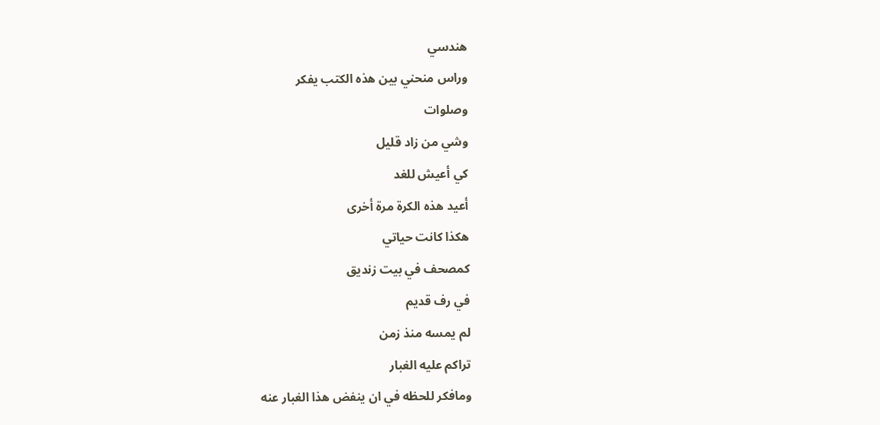هندسي
وراس منحني بين هذه الكتب يفكر
وصلوات
وشي من زاد قليل
كي أعيش للغد
أعيد هذه الكرة مرة أخرى
هكذا كانت حياتي
كمصحف في بيت زنديق
في رف قديم
لم يمسه منذ زمن
تراكم عليه الغبار
ومافكر للحظه في ان ينفض هذا الغبار عنه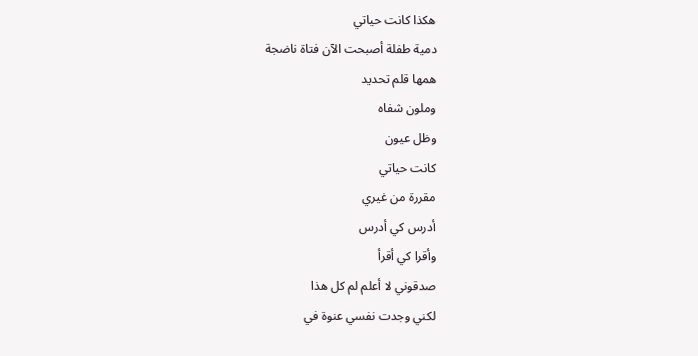هكذا كانت حياتي
دمية طفلة أصبحت الآن فتاة ناضجة
همها قلم تحديد
وملون شفاه
وظل عيون
كانت حياتي
مقررة من غيري
أدرس كي أدرس
وأقرا كي أقرأ
صدقوني لا أعلم لم كل هذا
لكني وجدت نفسي عنوة في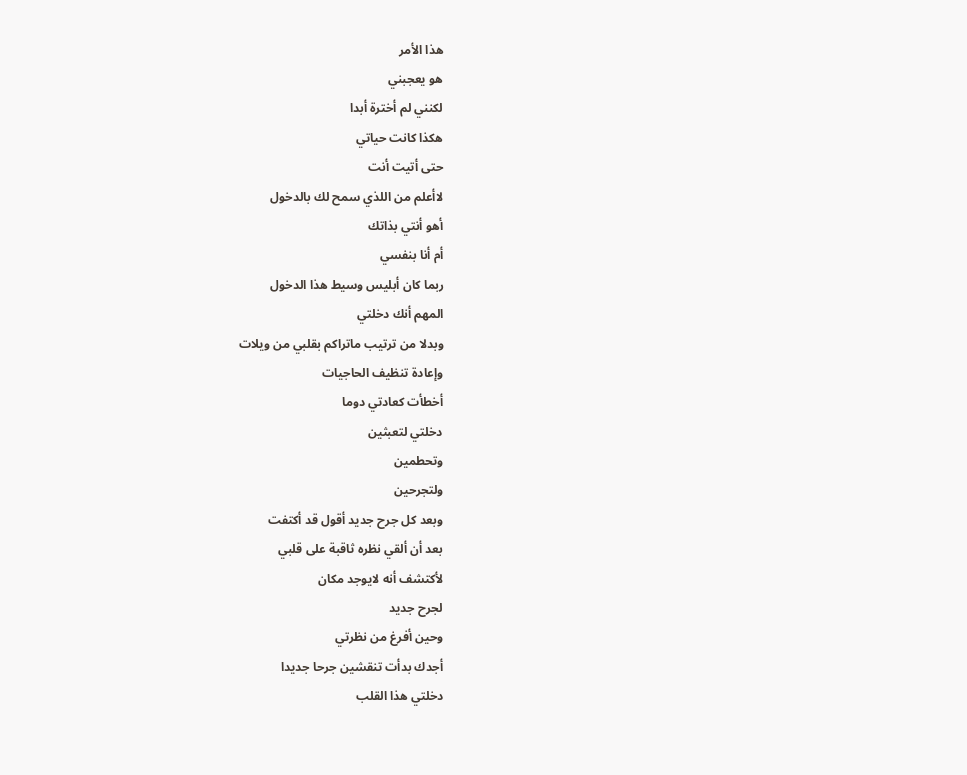هذا الأمر
هو يعجبني
لكنني لم أخترة أبدا
هكذا كانت حياتي
حتى أتيت أنت
لاأعلم من اللذي سمح لك بالدخول
أهو أنتي بذاتك
أم أنا بنفسي
ربما كان أبليس وسيط هذا الدخول
المهم أنك دخلتي
وبدلا من ترتيب ماتراكم بقلبي من ويلات
وإعادة تنظيف الحاجيات
أخطأت كعادتي دوما
دخلتي لتعبثين
وتحطمين
ولتجرحين
وبعد كل جرح جديد أقول قد أكتفت
بعد أن ألقي نظره ثاقبة على قلبي
لأكتشف أنه لايوجد مكان
لجرح جديد
وحين أفرغ من نظرتي
أجدك بدأت تنقشين جرحا جديدا
دخلتي هذا القلب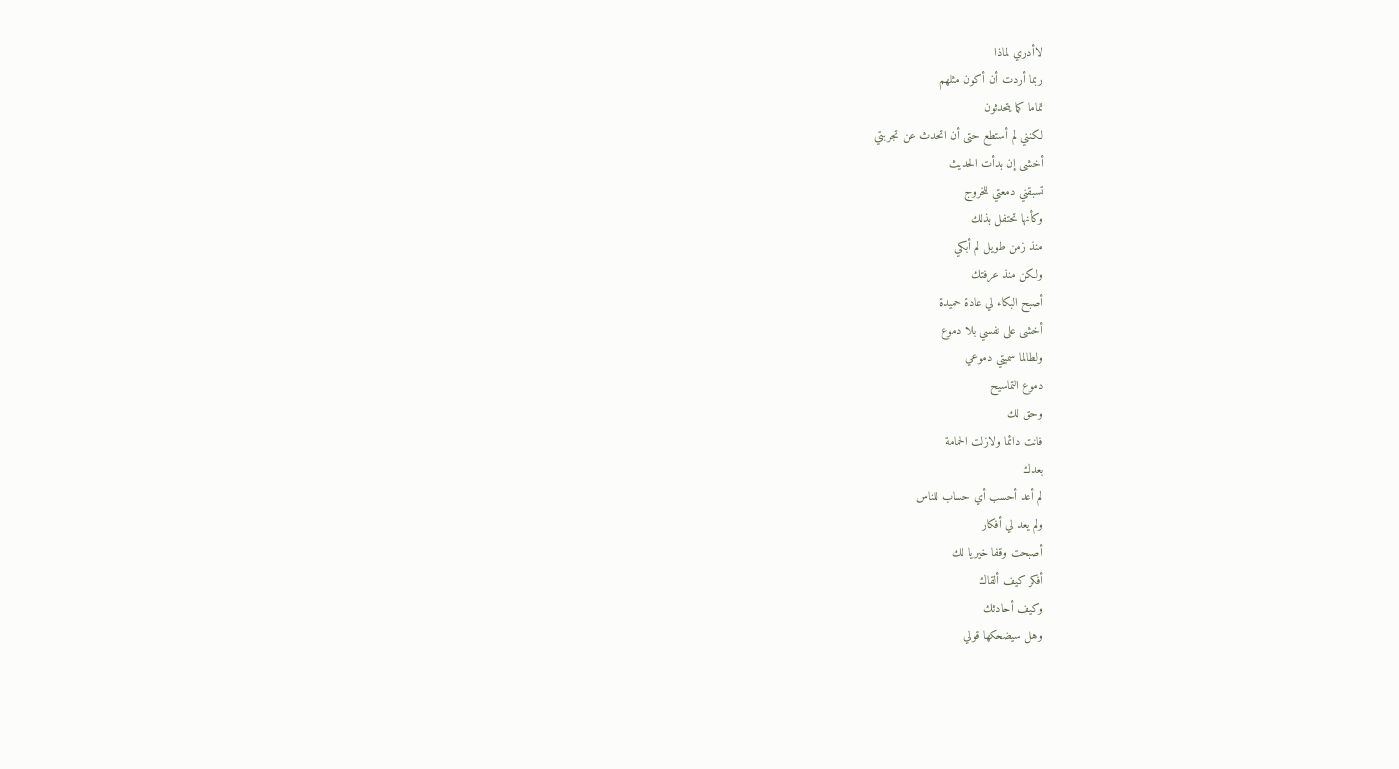لاأدري لماذا
ربما أردت أن أكون مثلهم
تماما كما يتحدثون
لكنني لم أستطع حتى أن اتحدث عن تجربتي
أخشى إن بدأت الحديث
تسبقني دمعتي للخروج
وكأنها تحتفل بذلك
منذ زمن طويل لم أبكي
ولكن منذ عرفتك
أصبح البكاء لي عادة حميدة
أخشى على نفسي بلا دموع
ولطالما سميتي دموعي
دموع التماسيح
وحق لك
فانت دائما ولازلت الحمامة
بعدك
لم أعد أحسب أي حساب للناس
ولم يعد لي أفكار
أصبحت وقفا خيريا لك
أفكر كيف ألقاك
وكيف أحادثك
وهل سيضحكها قولي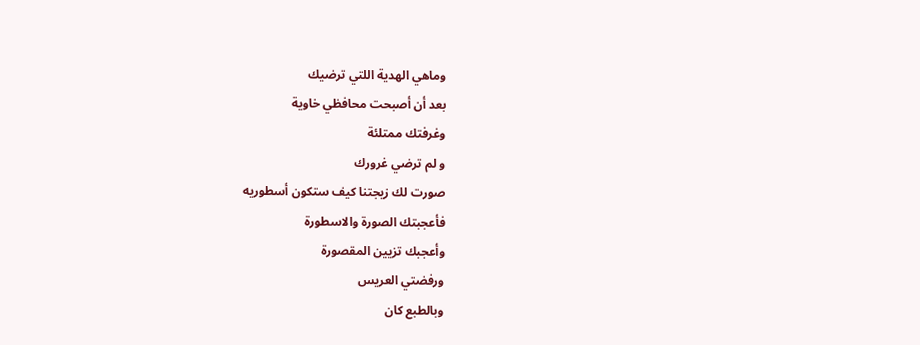وماهي الهدية اللتي ترضيك
بعد أن أصبحت محافظي خاوية
وغرفتك ممتلئة
و لم ترضي غرورك
صورت لك زيجتنا كيف ستكون أسطوريه
فأعجبتك الصورة والاسطورة
وأعجبك تزيين المقصورة
ورفضتي العريس
وبالطبع كان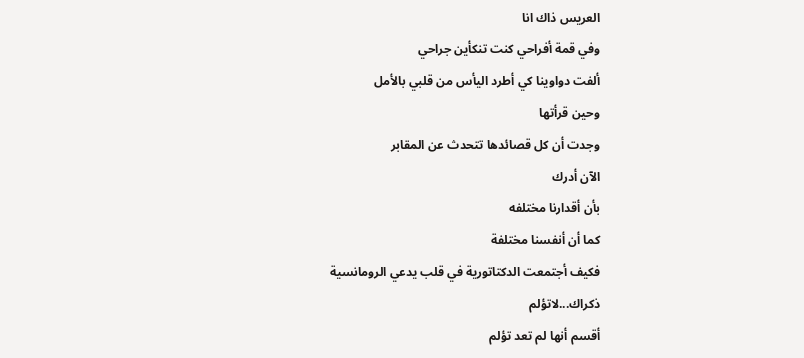العريس ذاك انا
وفي قمة أفراحي كنت تنكأين جراحي
ألفت دواوينا كي أطرد اليأس من قلبي بالأمل
وحين قرأتها
وجدت أن كل قصائدها تتحدث عن المقابر
الآن أدرك
بأن أقدارنا مختلفه
كما أن أنفسنا مختلفة
فكيف أجتمعت الدكتاتورية في قلب يدعي الرومانسية
ذكراك...لاتؤلم
أقسم أنها لم تعد تؤلم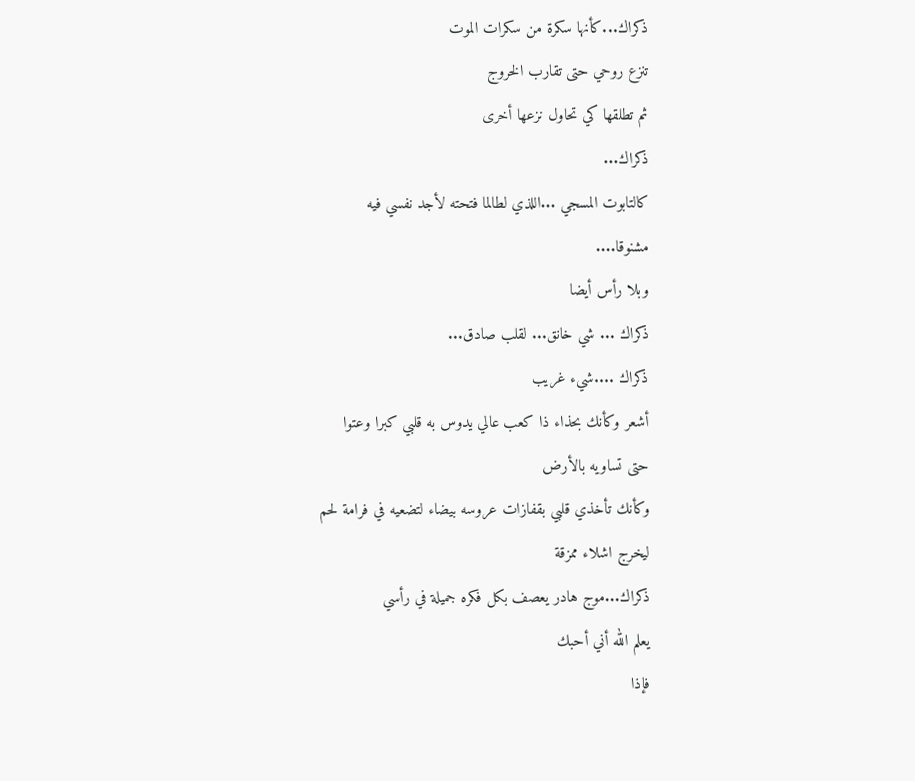ذكراك...كأنها سكرة من سكرات الموت
تنزع روحي حتى تقارب الخروج
ثم تطلقها كي تحاول نزعها أخرى
ذكراك...
كالتابوت المسجي ...اللذي لطالما فتحته لأجد نفسي فيه
مشنوقا....
وبلا رأس أيضا
ذكراك ... شي خانق... لقلب صادق...
ذكراك ....شيء غريب
أشعر وكأنك بحذاء ذا كعب عالي يدوس به قلبي كبرا وعتوا
حتى تساويه بالأرض
وكأنك تأخذي قلبي بقفازات عروسه بيضاء لتضعيه في فرامة لحم
ليخرج اشلاء ممزقة
ذكراك...موج هادر يعصف بكل فكره جميلة في رأسي
يعلم الله أني أحبك
فإذا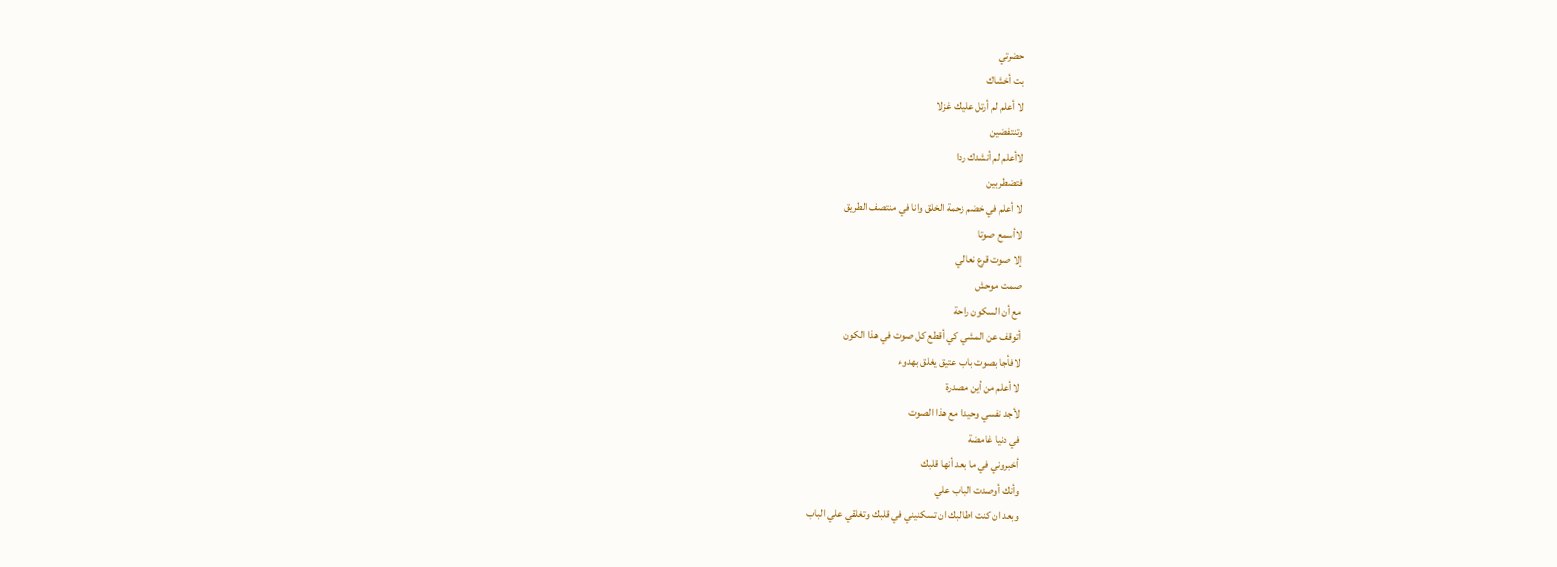حضرتي
بت أخشاك
لا أعلم لم أرتل عليك غزلا
وتنتفضين
لاأعلم لم أنشدك ردا
فتضطربين
لا أعلم في خضم زحمة الخلق وانا في منتصف الطريق
لاأسمع صوتا
إلا صوت قرع نعالي
صمت موحش
مع أن السكون راحة
أتوقف عن المشي كي أقطع كل صوت في هذا الكون
لافأجا بصوت باب عتيق يغلق بهدوء
لا أعلم من أين مصدرة
لأجد نفسي وحيدا مع هذا الصوت
في دنيا غامضة
أخبروني في ما بعد أنها قلبك
وأنك أوصدت الباب علي
وبعد ان كنت اطالبك ان تسكنيني في قلبك وتغلقي علي الباب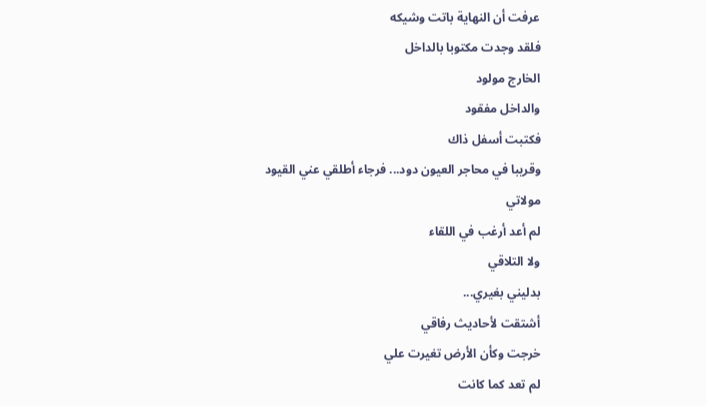عرفت أن النهاية باتت وشيكه
فلقد وجدت مكتوبا بالداخل
الخارج مولود
والداخل مفقود
فكتبت أسفل ذاك
وقريبا في محاجر العيون دود... فرجاء أطلقي عني القيود
مولاتي
لم أعد أرغب في اللقاء
ولا التلاقي
بدليني بغيري...
أشتقت لأحاديث رفاقي
خرجت وكأن الأرض تغيرت علي
لم تعد كما كانت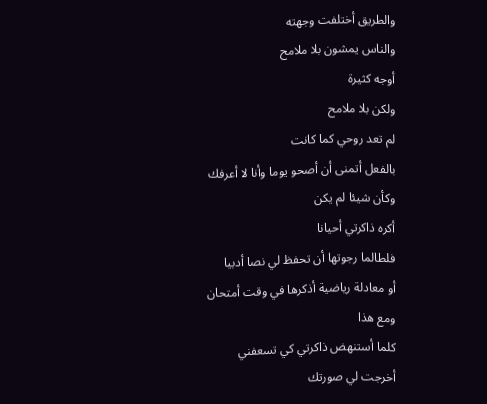والطريق أختلفت وجهته
والناس يمشون بلا ملامح
أوجه كثيرة
ولكن بلا ملامح
لم تعد روحي كما كانت
بالفعل أتمنى أن أصحو يوما وأنا لا أعرفك
وكأن شيئا لم يكن
أكره ذاكرتي أحيانا
فلطالما رجوتها أن تحفظ لي نصا أدبيا
أو معادلة رياضية أذكرها في وقت أمتحان
ومع هذا
كلما أستنهض ذاكرتي كي تسعفني
أخرجت لي صورتك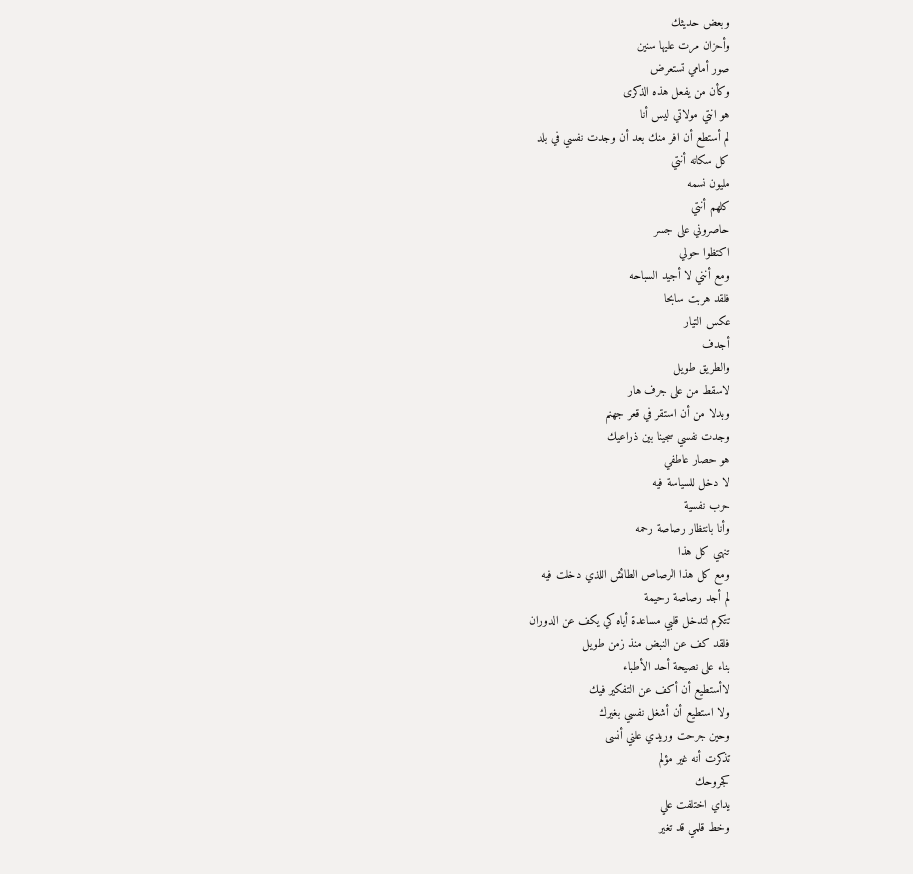وبعض حديثك
وأحزان مرت عليها سنين
صور أمامي تستعرض
وكأن من يفعل هذه الذكرى
هو انتي مولاتي ليس أنا
لم أستطع أن افر منك بعد أن وجدت نفسي في بلد
كل سكانه أنتي
مليون نسمه
كلهم أنتي
حاصروني على جسر
اكتظوا حولي
ومع أنني لا أجيد السباحه
فلقد هربت سابحا
عكس التيار
أجدف
والطريق طويل
لاسقط من على جرف هار
وبدلا من أن استقر في قعر جهنم
وجدت نفسي سجينا بين ذراعيك
هو حصار عاطفي
لا دخل للسياسة فيه
حرب نفسية
وأنا بانتظار رصاصة رحمه
تنهي كل هذا
ومع كل هذا الرصاص الطائش اللذي دخلت فيه
لم أجد رصاصة رحيمة
تتكرم لتدخل قلبي مساعدة أياه كي يكف عن الدوران
فلقد كف عن النبض منذ زمن طويل
بناء على نصيحة أحد الأطباء
لاأستطيع أن أكف عن التفكير فيك
ولا استطيع أن أشغل نفسي بغيرك
وحين جرحت وريدي علني أنسى
تذكرت أنه غير مؤلم
كجروحك
يداي اختلفت علي
وخط قلمي قد تغير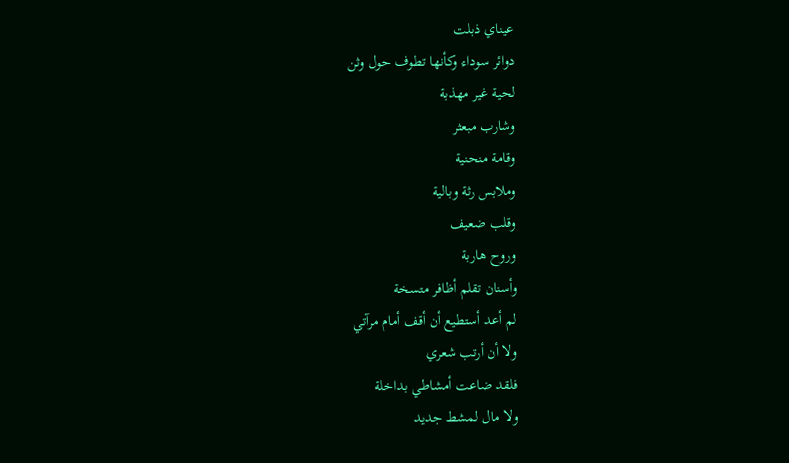عيناي ذبلت
دوائر سوداء وكأنها تطوف حول وثن
لحية غير مهذبة
وشارب مبعثر
وقامة منحنية
وملابس رثة وبالية
وقلب ضعيف
وروح هاربة
وأسنان تقلم أظافر متسخة
لم أعد أستطيع أن أقف أمام مرآتي
ولا أن أرتب شعري
فلقد ضاعت أمشاطي بداخلة
ولا مال لمشط جديد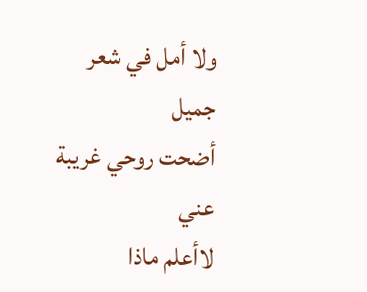ولا أمل في شعر جميل
أضحت روحي غريبة عني
لاأعلم ماذا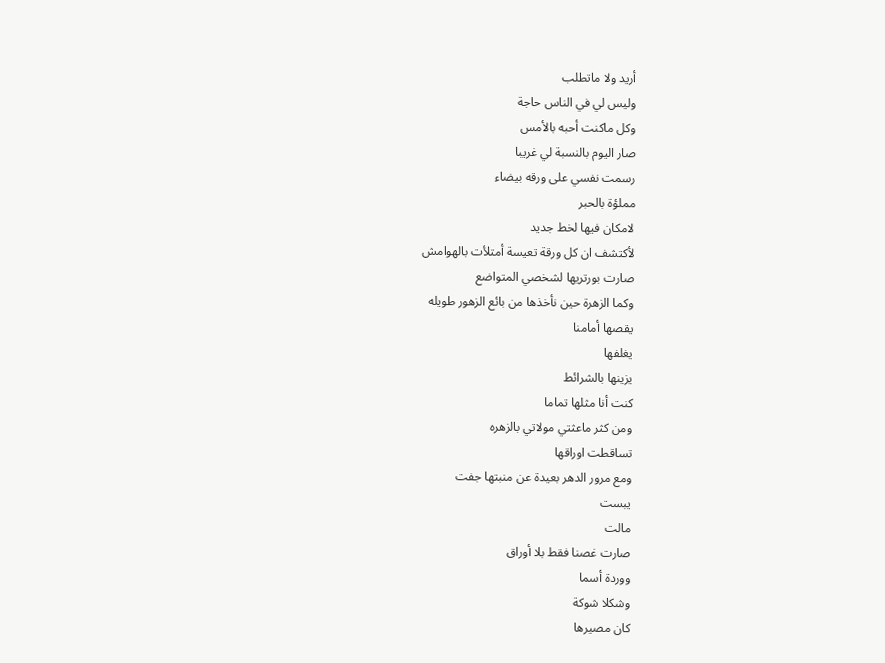أريد ولا ماتطلب
وليس لي في الناس حاجة
وكل ماكنت أحبه بالأمس
صار اليوم بالنسبة لي غريبا
رسمت نفسي على ورقه بيضاء
مملؤة بالحبر
لامكان فيها لخط جديد
لأكتشف ان كل ورقة تعيسة أمتلأت بالهوامش
صارت بورتريها لشخصي المتواضع
وكما الزهرة حين نأخذها من بائع الزهور طويله
يقصها أمامنا
يغلفها
يزينها بالشرائط
كنت أنا مثلها تماما
ومن كثر ماعثتي مولاتي بالزهره
تساقطت اوراقها
ومع مرور الدهر بعيدة عن منبتها جفت
يبست
مالت
صارت غصنا فقط بلا أوراق
ووردة أسما
وشكلا شوكة
كان مصيرها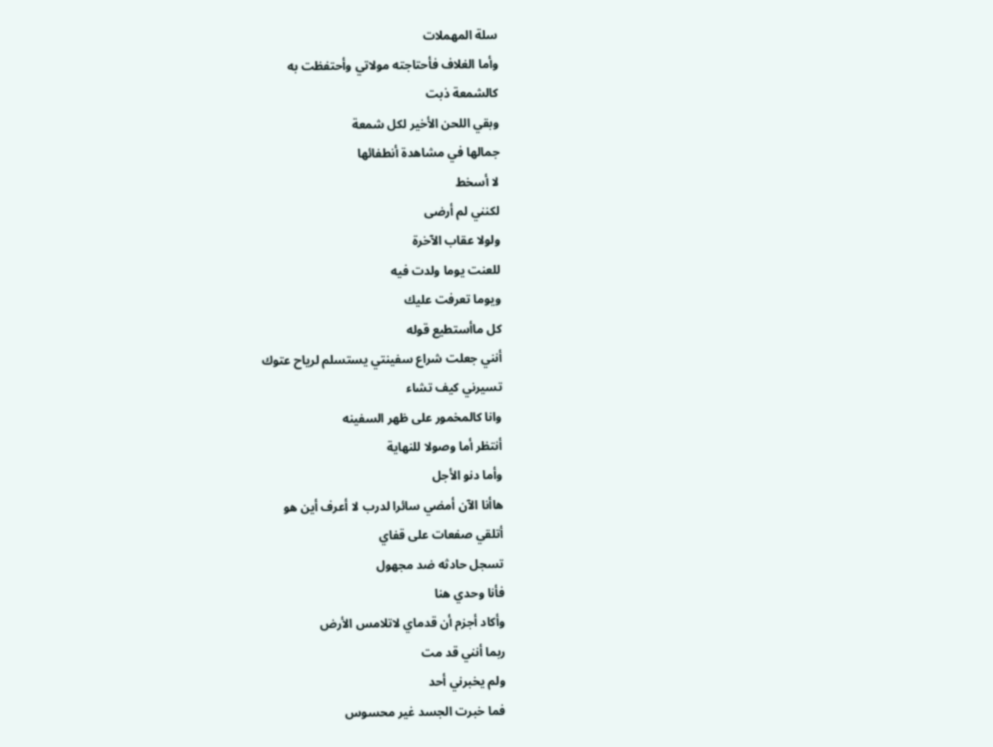سلة المهملات
وأما الغلاف فأحتاجته مولاتي وأحتفظت به
كالشمعة ذبت
وبقي اللحن الأخير لكل شمعة
جمالها في مشاهدة أنطفائها
لا أسخط
لكنني لم أرضى
ولولا عقاب الآخرة
للعنت يوما ولدت فيه
ويوما تعرفت عليك
كل ماأستطيع قوله
أنني جعلت شراع سفينتي يستسلم لرياح عتوك
تسيرني كيف تشاء
وانا كالمخمور على ظهر السفينه
أنتظر أما وصولا للنهاية
وأما دنو الأجل
هاأنا الآن أمضي سائرا لدرب لا أعرف أين هو
أتلقي صفعات على قفاي
تسجل حادثه ضد مجهول
فأنا وحدي هنا
وأكاد أجزم أن قدماي لاتلامس الأرض
ربما أنني قد مت
ولم يخبرني أحد
فما خبرت الجسد غير محسوس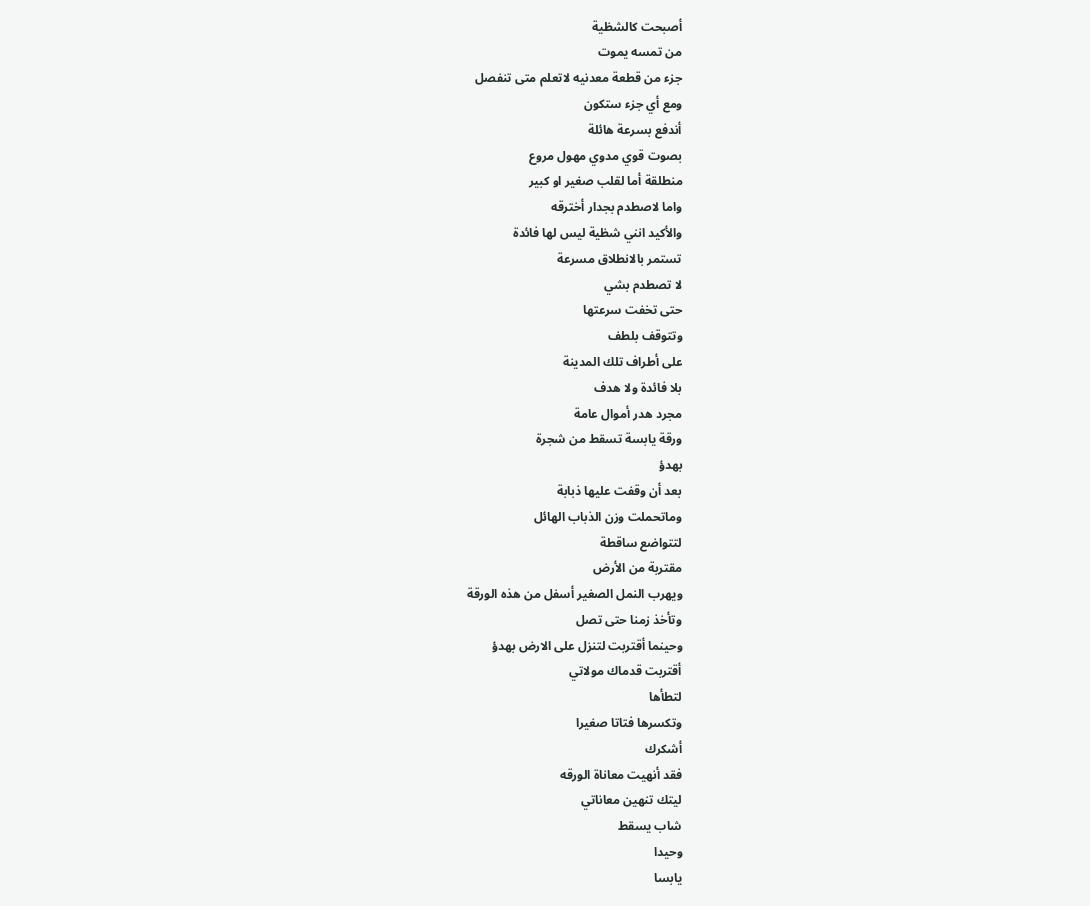أصبحت كالشظية
من تمسه يموت
جزء من قطعة معدنيه لاتعلم متى تنفصل
ومع أي جزء ستكون
أندفع بسرعة هائلة
بصوت قوي مدوي مهول مروع
منطلقة أما لقلب صغير او كبير
واما لاصطدم بجدار أخترقه
والأكيد انني شظية ليس لها فائدة
تستمر بالانطلاق مسرعة
لا تصطدم بشي
حتى تخفت سرعتها
وتتوقف بلطف
على أطراف تلك المدينة
بلا فائدة ولا هدف
مجرد هدر أموال عامة
ورقة يابسة تسقط من شجرة
بهدؤ
بعد أن وقفت عليها ذبابة
وماتحملت وزن الذباب الهائل
لتتواضع ساقطة
مقتربة من الأرض
ويهرب النمل الصغير أسفل من هذه الورقة
وتأخذ زمنا حتى تصل
وحينما أقتربت لتنزل على الارض بهدؤ
أقتربت قدماك مولاتي
لتطأها
وتكسرها فتاتا صغيرا
أشكرك
فقد أنهيت معاناة الورقه
ليتك تنهين معاناتي
شاب يسقط
وحيدا
يابسا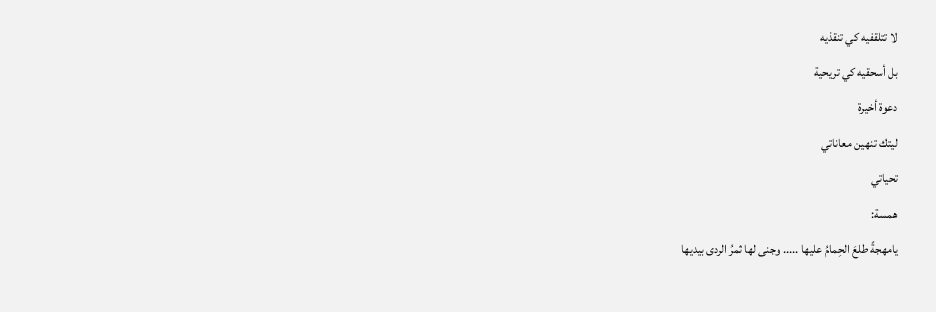لا تتلقفيه كي تنقذيه
بل أسحقيه كي تريحية
دعوة أخيرة
ليتك تنهين معاناتي
تحياتي
همسة:
يامهجةً طلعَ الحِمامُ عليها ..... وجنى لها ثمرُ الردى بيديها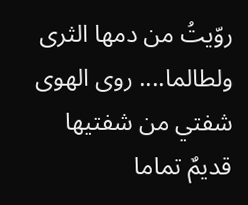روّيتُ من دمها الثرى ولطالما.... روى الهوى شفتي من شفتيها
قديمٌ تماما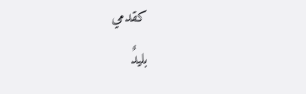كقدمي
بليدٌ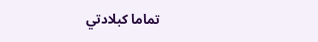تماما كبلادتي